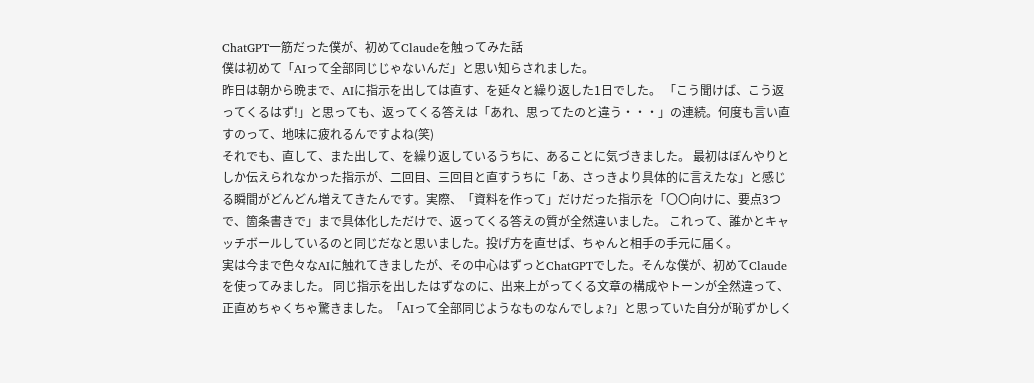ChatGPT一筋だった僕が、初めてClaudeを触ってみた話
僕は初めて「AIって全部同じじゃないんだ」と思い知らされました。
昨日は朝から晩まで、AIに指示を出しては直す、を延々と繰り返した1日でした。 「こう聞けば、こう返ってくるはず!」と思っても、返ってくる答えは「あれ、思ってたのと違う・・・」の連続。何度も言い直すのって、地味に疲れるんですよね(笑)
それでも、直して、また出して、を繰り返しているうちに、あることに気づきました。 最初はぼんやりとしか伝えられなかった指示が、二回目、三回目と直すうちに「あ、さっきより具体的に言えたな」と感じる瞬間がどんどん増えてきたんです。実際、「資料を作って」だけだった指示を「〇〇向けに、要点3つで、箇条書きで」まで具体化しただけで、返ってくる答えの質が全然違いました。 これって、誰かとキャッチボールしているのと同じだなと思いました。投げ方を直せば、ちゃんと相手の手元に届く。
実は今まで色々なAIに触れてきましたが、その中心はずっとChatGPTでした。そんな僕が、初めてClaudeを使ってみました。 同じ指示を出したはずなのに、出来上がってくる文章の構成やトーンが全然違って、正直めちゃくちゃ驚きました。「AIって全部同じようなものなんでしょ?」と思っていた自分が恥ずかしく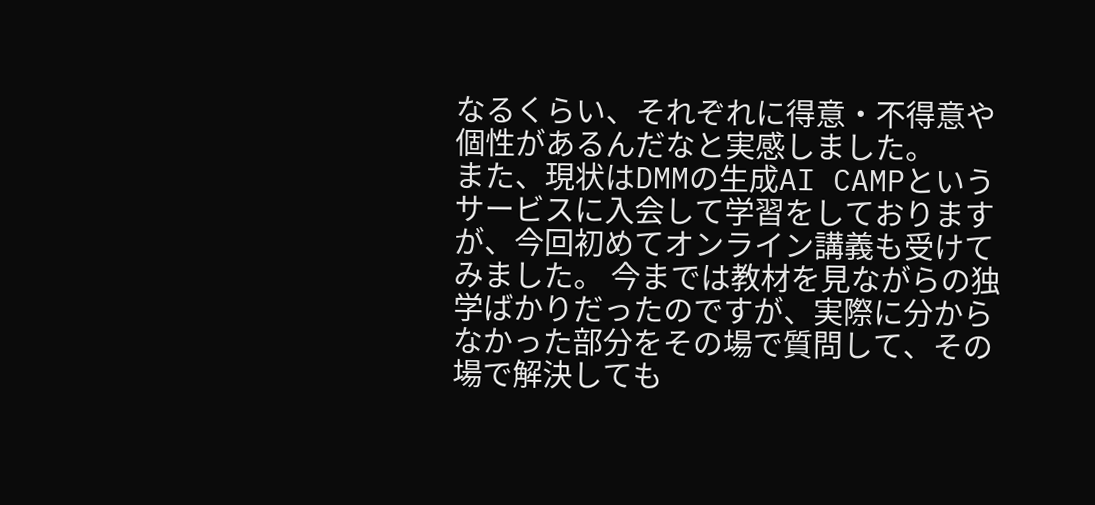なるくらい、それぞれに得意・不得意や個性があるんだなと実感しました。
また、現状はDMMの生成AI CAMPというサービスに入会して学習をしておりますが、今回初めてオンライン講義も受けてみました。 今までは教材を見ながらの独学ばかりだったのですが、実際に分からなかった部分をその場で質問して、その場で解決しても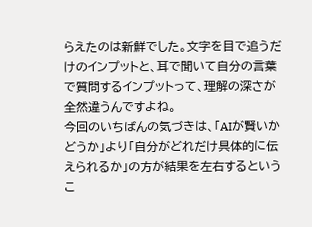らえたのは新鮮でした。文字を目で追うだけのインプットと、耳で聞いて自分の言葉で質問するインプットって、理解の深さが全然違うんですよね。
今回のいちばんの気づきは、「AIが賢いかどうか」より「自分がどれだけ具体的に伝えられるか」の方が結果を左右するというこ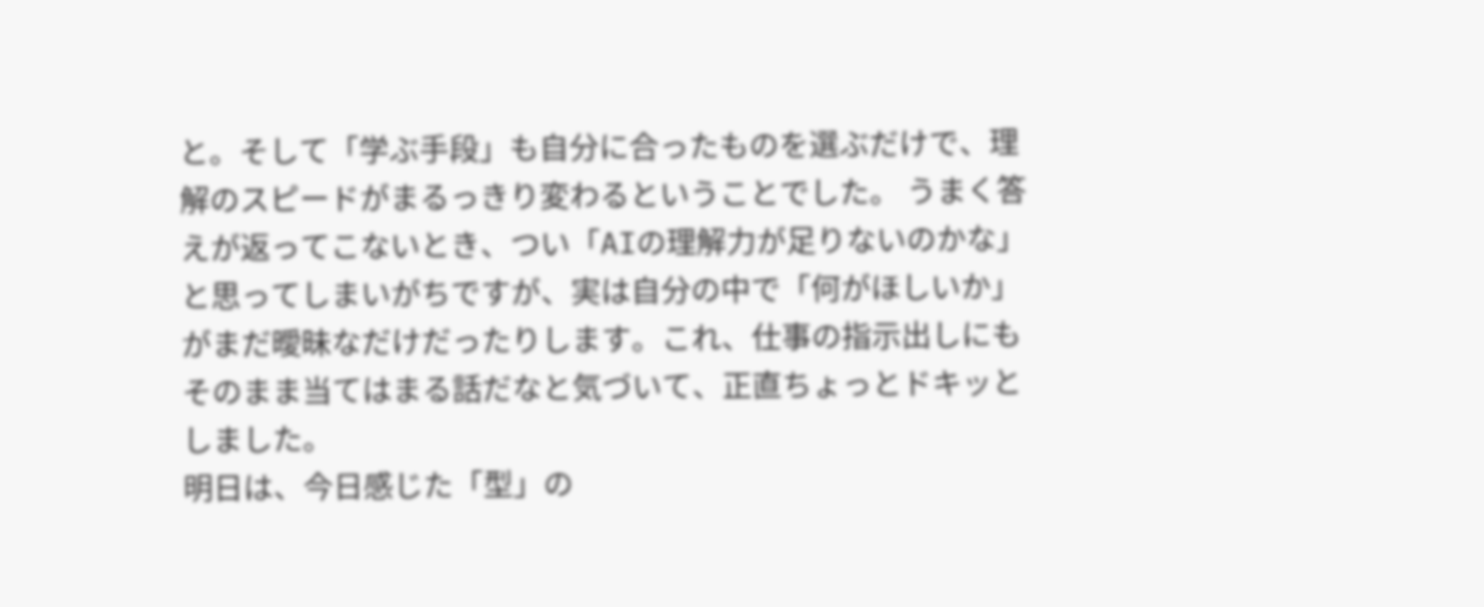と。そして「学ぶ手段」も自分に合ったものを選ぶだけで、理解のスピードがまるっきり変わるということでした。 うまく答えが返ってこないとき、つい「AIの理解力が足りないのかな」と思ってしまいがちですが、実は自分の中で「何がほしいか」がまだ曖昧なだけだったりします。これ、仕事の指示出しにもそのまま当てはまる話だなと気づいて、正直ちょっとドキッとしました。
明日は、今日感じた「型」の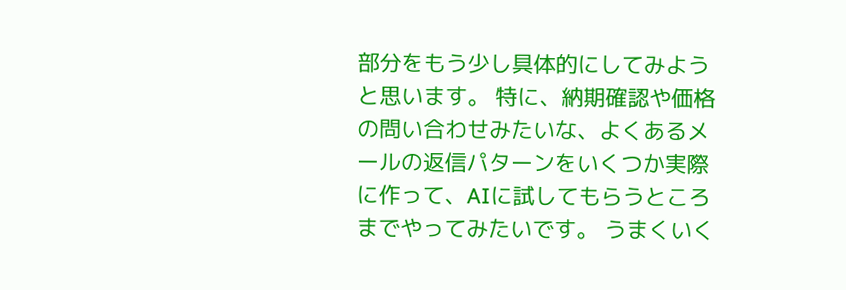部分をもう少し具体的にしてみようと思います。 特に、納期確認や価格の問い合わせみたいな、よくあるメールの返信パターンをいくつか実際に作って、AIに試してもらうところまでやってみたいです。 うまくいく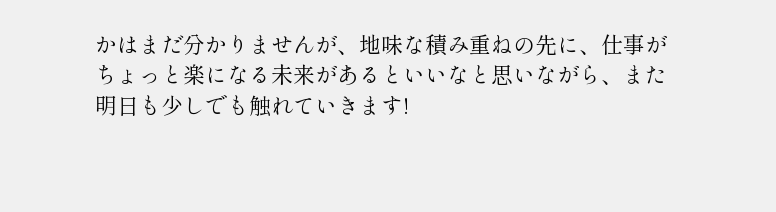かはまだ分かりませんが、地味な積み重ねの先に、仕事がちょっと楽になる未来があるといいなと思いながら、また明日も少しでも触れていきます!